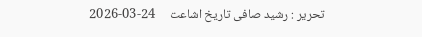تحریر : رشید صافی تاریخ اشاعت     24-03-2026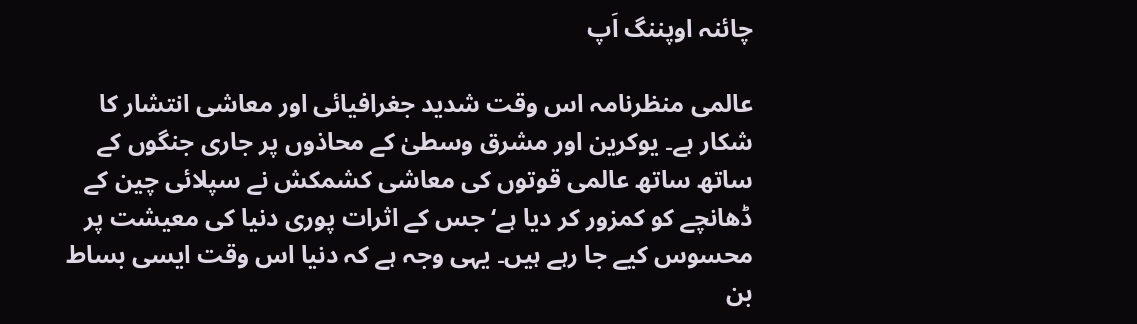چائنہ اوپننگ اَپ

عالمی منظرنامہ اس وقت شدید جغرافیائی اور معاشی انتشار کا شکار ہے۔ یوکرین اور مشرق وسطیٰ کے محاذوں پر جاری جنگوں کے ساتھ ساتھ عالمی قوتوں کی معاشی کشمکش نے سپلائی چین کے ڈھانچے کو کمزور کر دیا ہے‘ جس کے اثرات پوری دنیا کی معیشت پر محسوس کیے جا رہے ہیں۔ یہی وجہ ہے کہ دنیا اس وقت ایسی بساط بن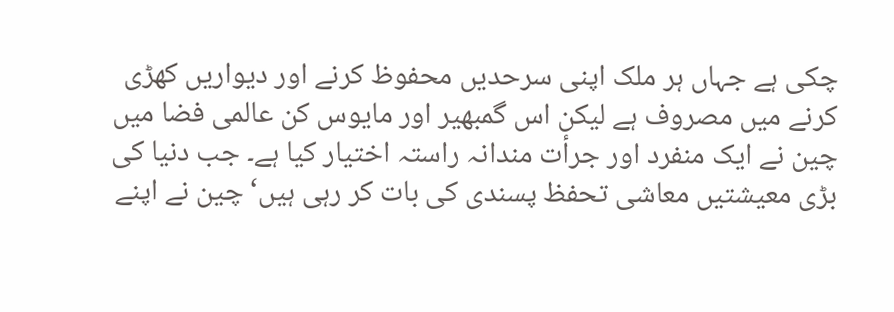چکی ہے جہاں ہر ملک اپنی سرحدیں محفوظ کرنے اور دیواریں کھڑی کرنے میں مصروف ہے لیکن اس گمبھیر اور مایوس کن عالمی فضا میں چین نے ایک منفرد اور جرأت مندانہ راستہ اختیار کیا ہے۔ جب دنیا کی بڑی معیشتیں معاشی تحفظ پسندی کی بات کر رہی ہیں‘ چین نے اپنے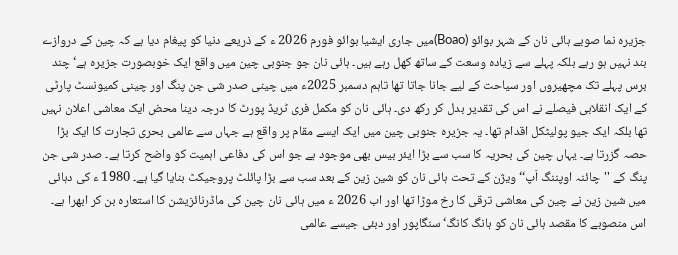جزیرہ نما صوبے ہائی نان کے شہر بوائو (Boao)میں جاری ایشیا بوائو فورم 2026 ء کے ذریعے دنیا کو پیغام دیا ہے کہ چین کے دروازے بند نہیں ہو رہے بلکہ پہلے سے زیادہ وسعت کے ساتھ کھل رہے ہیں۔ ہائی نان جو جنوبی چین میں واقع ایک خوبصورت جزیرہ ہے‘ چند برس پہلے تک مچھیروں اور سیاحت کے لیے جانا جاتا تھا تاہم دسمبر 2025ء میں چینی صدر شی جن پنگ اور چینی کمیونسٹ پارٹی کے ایک انقلابی فیصلے نے اس کی تقدیر بدل کر رکھ دی۔ ہائی نان کو مکمل فری ٹریڈ پورٹ کا درجہ دینا محض ایک معاشی اعلان نہیں تھا بلکہ ایک جیو پولیٹکل اقدام تھا۔ یہ جزیرہ جنوبی چین میں ایک ایسے مقام پر واقع ہے جہاں سے عالمی بحری تجارت کا ایک بڑا حصہ گزرتا ہے۔ یہاں چین کی بحریہ کا سب سے بڑا ایئر بیس بھی موجود ہے جو اس کی دفاعی اہمیت کو واضح کرتا ہے۔ صدر شی جن پنگ کے ''چائنہ اوپننگ اَپ‘‘ ویژن کے تحت ہائی نان کو شین زین کے بعد سب سے بڑا پائلٹ پروجیکٹ بنایا گیا ہے۔ 1980 ء کی دہائی میں شین زین نے چین کی معاشی ترقی کا رخ موڑا تھا اور اب 2026 ء میں ہائی نان چین کی ماڈرنائزیشن کا استعارہ بن کر ابھرا ہے۔ اس منصوبے کا مقصد ہائی نان کو ہانگ کانگ‘ سنگاپور اور دبئی جیسے عالمی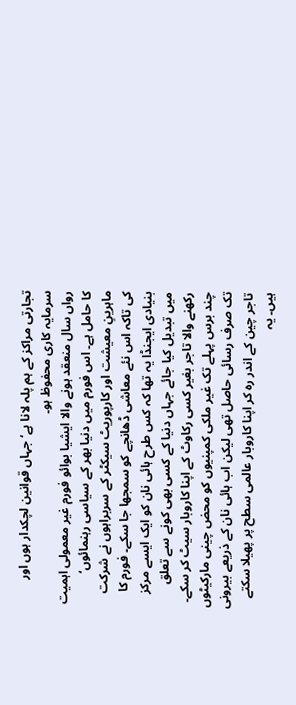تجارتی مراکز کے ہم پلہ لانا ہے‘ جہاں قوانین لچکدار ہوں اور سرمایہ کاری محفوظ ہو۔
رواں سال منعقد ہونے والا ایشیا بوائو فورم غیر معمولی اہمیت کا حامل ہے۔ اس فورم میں دنیا بھر کے سیاسی رہنمائوں‘ ماہرینِ معیشت اور کارپوریٹ سیکٹر کے سربراہوں نے شرکت کی تاکہ اس نئے معاشی ڈھانچے کو سمجھا جا سکے۔ فورم کا بنیادی ایجنڈا یہ تھا کہ کس طرح ہائی نان کو ایک ایسے مرکز میں تبدیل کیا جائے جہاں دنیا کے کسی بھی کونے سے تعلق رکھنے والا تاجر بغیر کسی رکاوٹ کے اپنا کاروبار سیٹ کر سکے۔ چند برس پہلے تک غیر ملکی کمپنیوں کو محض چینی مارکیٹوں تک صرف رسائی حاصل تھی لیکن اب ہائی نان کے ذریعے بیرونی تاجر چین کے اندر رہ کر اپنا کاروبار عالمی سطح پر پھیلا سکتے ہیں۔ یہ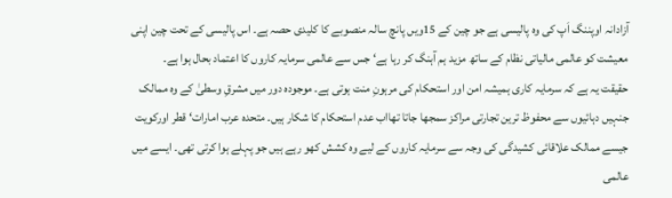آزادانہ اوپننگ اَپ کی وہ پالیسی ہے جو چین کے 15ویں پانچ سالہ منصوبے کا کلیدی حصہ ہے۔ اس پالیسی کے تحت چین اپنی معیشت کو عالمی مالیاتی نظام کے ساتھ مزید ہم آہنگ کر رہا ہے‘ جس سے عالمی سرمایہ کاروں کا اعتماد بحال ہوا ہے۔
حقیقت یہ ہے کہ سرمایہ کاری ہمیشہ امن اور استحکام کی مرہونِ منت ہوتی ہے۔ موجودہ دور میں مشرقِ وسطیٰ کے وہ ممالک جنہیں دہائیوں سے محفوظ ترین تجارتی مراکز سمجھا جاتا تھااب عدم استحکام کا شکار ہیں۔ متحدہ عرب امارات‘ قطر اورکویت جیسے ممالک علاقائی کشیدگی کی وجہ سے سرمایہ کاروں کے لیے وہ کشش کھو رہے ہیں جو پہلے ہوا کرتی تھی۔ ایسے میں عالمی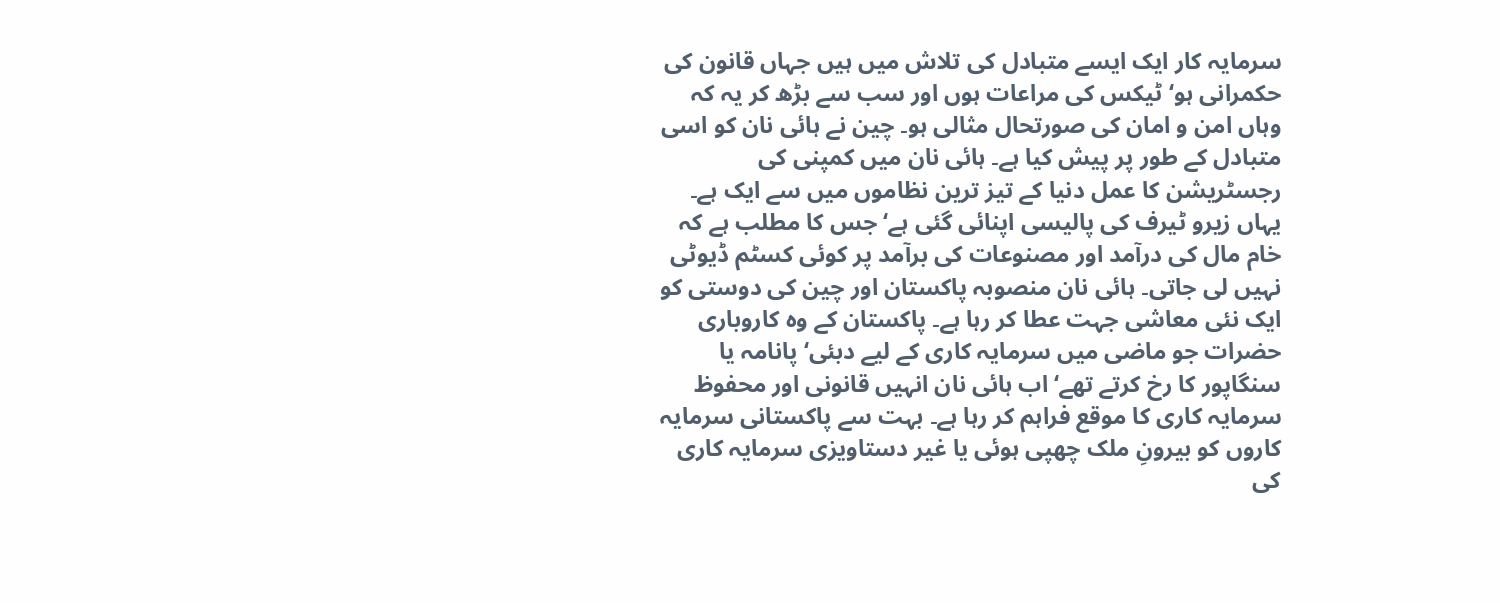سرمایہ کار ایک ایسے متبادل کی تلاش میں ہیں جہاں قانون کی حکمرانی ہو‘ ٹیکس کی مراعات ہوں اور سب سے بڑھ کر یہ کہ وہاں امن و امان کی صورتحال مثالی ہو۔ چین نے ہائی نان کو اسی متبادل کے طور پر پیش کیا ہے۔ ہائی نان میں کمپنی کی رجسٹریشن کا عمل دنیا کے تیز ترین نظاموں میں سے ایک ہے۔ یہاں زیرو ٹیرف کی پالیسی اپنائی گئی ہے‘ جس کا مطلب ہے کہ خام مال کی درآمد اور مصنوعات کی برآمد پر کوئی کسٹم ڈیوٹی نہیں لی جاتی۔ ہائی نان منصوبہ پاکستان اور چین کی دوستی کو ایک نئی معاشی جہت عطا کر رہا ہے۔ پاکستان کے وہ کاروباری حضرات جو ماضی میں سرمایہ کاری کے لیے دبئی‘ پانامہ یا سنگاپور کا رخ کرتے تھے‘ اب ہائی نان انہیں قانونی اور محفوظ سرمایہ کاری کا موقع فراہم کر رہا ہے۔ بہت سے پاکستانی سرمایہ کاروں کو بیرونِ ملک چھپی ہوئی یا غیر دستاویزی سرمایہ کاری کی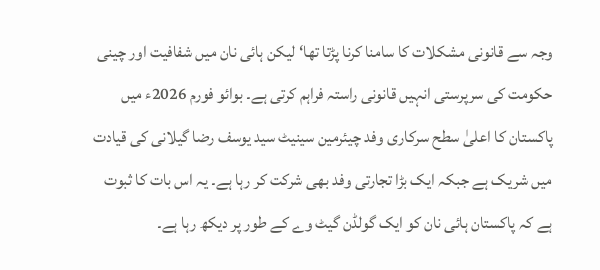وجہ سے قانونی مشکلات کا سامنا کرنا پڑتا تھا‘ لیکن ہائی نان میں شفافیت اور چینی حکومت کی سرپرستی انہیں قانونی راستہ فراہم کرتی ہے۔ بوائو فورم 2026ء میں پاکستان کا اعلیٰ سطح سرکاری وفد چیئرمین سینیٹ سید یوسف رضا گیلانی کی قیادت میں شریک ہے جبکہ ایک بڑا تجارتی وفد بھی شرکت کر رہا ہے۔ یہ اس بات کا ثبوت ہے کہ پاکستان ہائی نان کو ایک گولڈن گیٹ وے کے طور پر دیکھ رہا ہے۔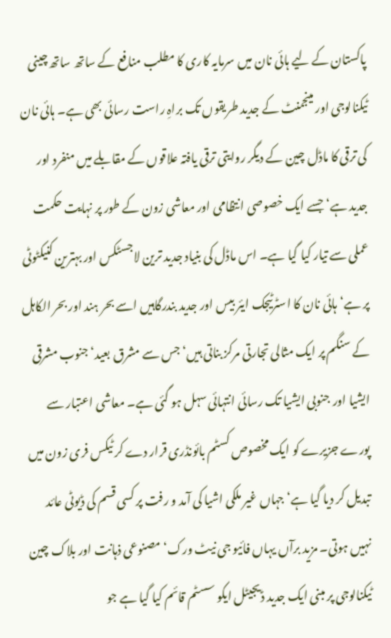پاکستان کے لیے ہائی نان میں سرمایہ کاری کا مطلب منافع کے ساتھ ساتھ چینی ٹیکنالوجی اور مینجمنٹ کے جدید طریقوں تک براہِ راست رسائی بھی ہے۔ ہائی نان کی ترقی کا ماڈل چین کے دیگر روایتی ترقی یافتہ علاقوں کے مقابلے میں منفرد اور جدید ہے‘ جسے ایک خصوصی انتظامی اور معاشی زون کے طور پر نہایت حکمت عملی سے تیار کیا گیا ہے۔ اس ماڈل کی بنیاد جدید ترین لاجسٹکس اور بہترین کنیکٹوٹی پر ہے‘ ہائی نان کا اسٹرٹیجک ایئر بیس اور جدید بندرگاہیں اسے بحر ہند اور بحر الکاہل کے سنگم پر ایک مثالی تجارتی مرکز بناتی ہیں‘ جس سے مشرق بعید‘ جنوب مشرقی ایشیا اور جنوبی ایشیا تک رسائی انتہائی سہل ہو گئی ہے۔ معاشی اعتبار سے پورے جزیرے کو ایک مخصوص کسٹم بائونڈری قرار دے کر ٹیکس فری زون میں تبدیل کر دیا گیا ہے‘ جہاں غیر ملکی اشیا کی آمد و رفت پر کسی قسم کی ڈیوٹی عائد نہیں ہوتی۔ مزید برآں یہاں فائیو جی نیٹ ورک‘ مصنوعی ذہانت اور بلاک چین ٹیکنالوجی پر مبنی ایک جدید ڈیجیٹل ایکو سسٹم قائم کیا گیا ہے جو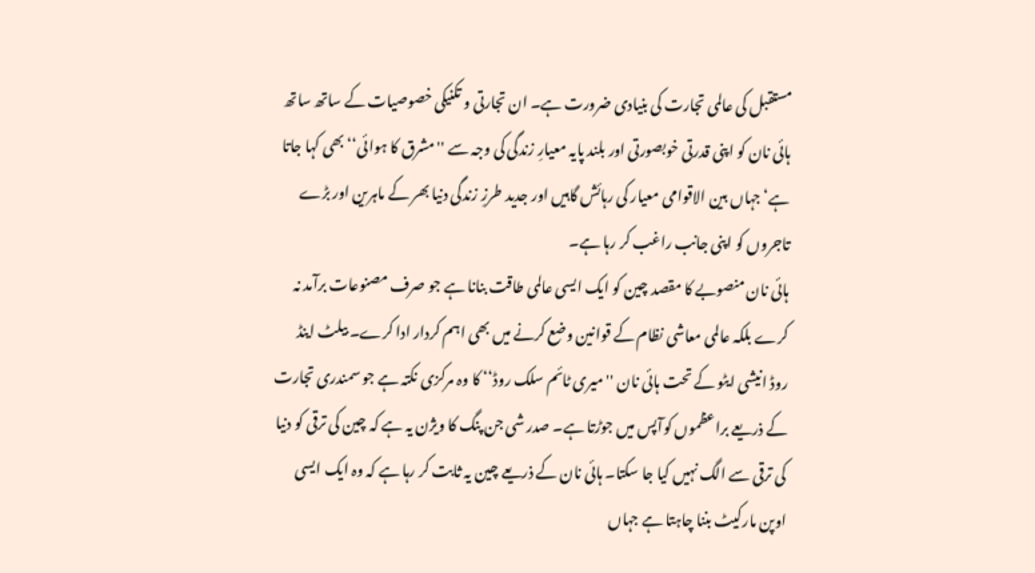مستقبل کی عالمی تجارت کی بنیادی ضرورت ہے۔ ان تجارتی و تکنیکی خصوصیات کے ساتھ ساتھ ہائی نان کو اپنی قدرتی خوبصورتی اور بلند پایہ معیارِ زندگی کی وجہ سے ''مشرق کا ہوائی‘‘ بھی کہا جاتا ہے‘ جہاں بین الاقوامی معیار کی رہائش گاہیں اور جدید طرزِ زندگی دنیا بھر کے ماہرین اور بڑے تاجروں کو اپنی جانب راغب کر رہا ہے۔
ہائی نان منصوبے کا مقصد چین کو ایک ایسی عالمی طاقت بنانا ہے جو صرف مصنوعات برآمد نہ کرے بلکہ عالمی معاشی نظام کے قوانین وضع کرنے میں بھی اہم کردار ادا کرے۔ بیلٹ اینڈ روڈ انیشی ایٹو کے تحت ہائی نان ''میری ٹائم سلک روڈ‘‘ کا وہ مرکزی نکتہ ہے جو سمندری تجارت کے ذریعے براعظموں کوآپس میں جوڑتا ہے۔ صدر شی جن پنگ کا ویژن یہ ہے کہ چین کی ترقی کو دنیا کی ترقی سے الگ نہیں کیا جا سکتا۔ ہائی نان کے ذریعے چین یہ ثابت کر رہا ہے کہ وہ ایک ایسی اوپن مارکیٹ بننا چاہتا ہے جہاں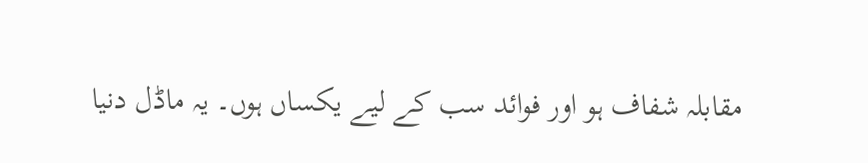مقابلہ شفاف ہو اور فوائد سب کے لیے یکساں ہوں۔ یہ ماڈل دنیا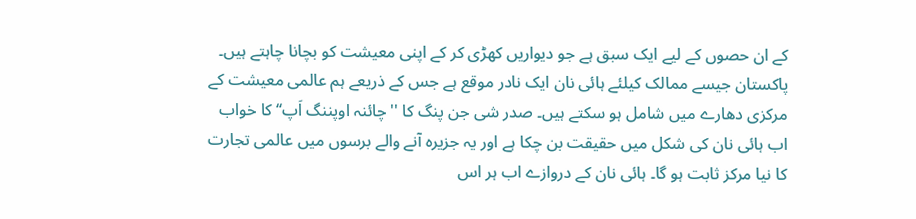کے ان حصوں کے لیے ایک سبق ہے جو دیواریں کھڑی کر کے اپنی معیشت کو بچانا چاہتے ہیں۔ پاکستان جیسے ممالک کیلئے ہائی نان ایک نادر موقع ہے جس کے ذریعے ہم عالمی معیشت کے مرکزی دھارے میں شامل ہو سکتے ہیں۔ صدر شی جن پنگ کا ''چائنہ اوپننگ اَپ‘‘ کا خواب اب ہائی نان کی شکل میں حقیقت بن چکا ہے اور یہ جزیرہ آنے والے برسوں میں عالمی تجارت کا نیا مرکز ثابت ہو گا۔ ہائی نان کے دروازے اب ہر اس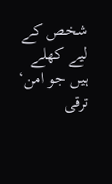شخص کے لیے کھلے ہیں جو امن‘ ترقی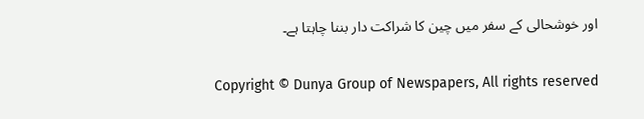اور خوشحالی کے سفر میں چین کا شراکت دار بننا چاہتا ہے۔

Copyright © Dunya Group of Newspapers, All rights reserved